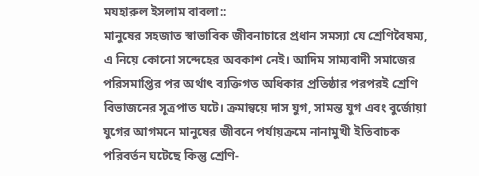মযহারুল ইসলাম বাবলা::
মানুষের সহজাত স্বাভাবিক জীবনাচারে প্রধান সমস্যা যে শ্রেণিবৈষম্য, এ নিয়ে কোনো সন্দেহের অবকাশ নেই। আদিম সাম্যবাদী সমাজের পরিসমাপ্তির পর অর্থাৎ ব্যক্তিগত অধিকার প্রতিষ্ঠার পরপরই শ্রেণি বিভাজনের সূত্রপাত ঘটে। ক্রমান্বয়ে দাস যুগ, সামন্ত যুগ এবং বুর্জোয়া যুগের আগমনে মানুষের জীবনে পর্যায়ক্রমে নানামুখী ইতিবাচক পরিবর্তন ঘটেছে কিন্তু শ্রেণি-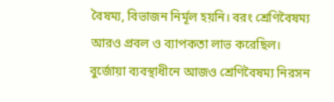বৈষম্য, বিভাজন নির্মূল হয়নি। বরং শ্রেণিবৈষম্য আরও প্রবল ও ব্যাপকতা লাভ করেছিল। বুর্জোয়া ব্যবস্থাধীনে আজও শ্রেণিবৈষম্য নিরসন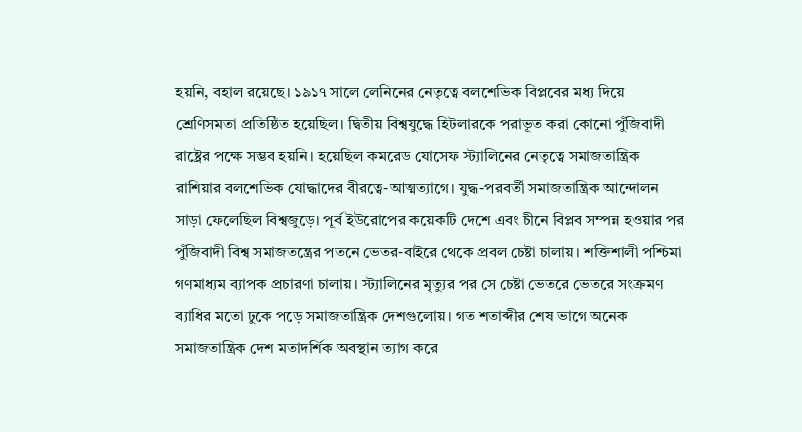হয়নি, বহাল রয়েছে। ১৯১৭ সালে লেনিনের নেতৃত্বে বলশেভিক বিপ্লবের মধ্য দিয়ে শ্রেণিসমতা প্রতিষ্ঠিত হয়েছিল। দ্বিতীয় বিশ্বযুদ্ধে হিটলারকে পরাভূত করা কোনো পুঁজিবাদী রাষ্ট্রের পক্ষে সম্ভব হয়নি। হয়েছিল কমরেড যোসেফ স্ট্যালিনের নেতৃত্বে সমাজতান্ত্রিক রাশিয়ার বলশেভিক যোদ্ধাদের বীরত্বে-আত্মত্যাগে। যুদ্ধ-পরবর্তী সমাজতান্ত্রিক আন্দোলন সাড়া ফেলেছিল বিশ্বজুড়ে। পূর্ব ইউরোপের কয়েকটি দেশে এবং চীনে বিপ্লব সম্পন্ন হওয়ার পর পুঁজিবাদী বিশ্ব সমাজতন্ত্রের পতনে ভেতর-বাইরে থেকে প্রবল চেষ্টা চালায়। শক্তিশালী পশ্চিমা গণমাধ্যম ব্যাপক প্রচারণা চালায়। স্ট্যালিনের মৃত্যুর পর সে চেষ্টা ভেতরে ভেতরে সংক্রমণ ব্যাধির মতো ঢুকে পড়ে সমাজতান্ত্রিক দেশগুলোয়। গত শতাব্দীর শেষ ভাগে অনেক সমাজতান্ত্রিক দেশ মতাদর্শিক অবস্থান ত্যাগ করে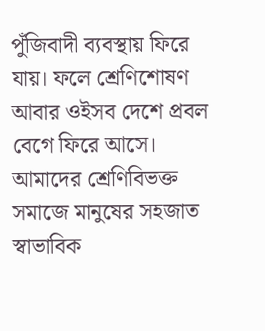পুঁজিবাদী ব্যবস্থায় ফিরে যায়। ফলে শ্রেণিশোষণ আবার ওইসব দেশে প্রবল বেগে ফিরে আসে। আমাদের শ্রেণিবিভক্ত সমাজে মানুষের সহজাত স্বাভাবিক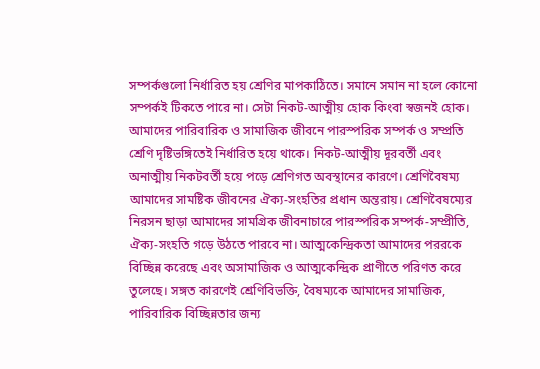সম্পর্কগুলো নির্ধারিত হয় শ্রেণির মাপকাঠিতে। সমানে সমান না হলে কোনো সম্পর্কই টিকতে পারে না। সেটা নিকট-আত্মীয় হোক কিংবা স্বজনই হোক। আমাদের পারিবারিক ও সামাজিক জীবনে পারস্পরিক সম্পর্ক ও সম্প্রতি শ্রেণি দৃষ্টিভঙ্গিতেই নির্ধারিত হয়ে থাকে। নিকট-আত্মীয় দূরবর্তী এবং অনাত্মীয় নিকটবর্তী হয়ে পড়ে শ্রেণিগত অবস্থানের কারণে। শ্রেণিবৈষম্য আমাদের সামষ্টিক জীবনের ঐক্য-সংহতির প্রধান অন্তরায়। শ্রেণিবৈষম্যের নিরসন ছাড়া আমাদের সামগ্রিক জীবনাচারে পারস্পরিক সম্পর্ক-সম্প্রীতি, ঐক্য-সংহতি গড়ে উঠতে পারবে না। আত্মকেন্দ্রিকতা আমাদের পররকে বিচ্ছিন্ন করেছে এবং অসামাজিক ও আত্মকেন্দ্রিক প্রাণীতে পরিণত করে তুলেছে। সঙ্গত কারণেই শ্রেণিবিভক্তি, বৈষম্যকে আমাদের সামাজিক, পারিবারিক বিচ্ছিন্নতার জন্য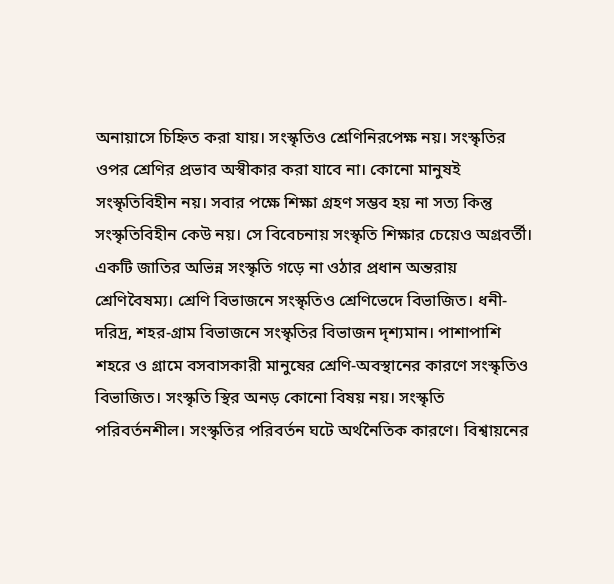অনায়াসে চিহ্নিত করা যায়। সংস্কৃতিও শ্রেণিনিরপেক্ষ নয়। সংস্কৃতির ওপর শ্রেণির প্রভাব অস্বীকার করা যাবে না। কোনো মানুষই সংস্কৃতিবিহীন নয়। সবার পক্ষে শিক্ষা গ্রহণ সম্ভব হয় না সত্য কিন্তু সংস্কৃতিবিহীন কেউ নয়। সে বিবেচনায় সংস্কৃতি শিক্ষার চেয়েও অগ্রবর্তী। একটি জাতির অভিন্ন সংস্কৃতি গড়ে না ওঠার প্রধান অন্তরায় শ্রেণিবৈষম্য। শ্রেণি বিভাজনে সংস্কৃতিও শ্রেণিভেদে বিভাজিত। ধনী-দরিদ্র, শহর-গ্রাম বিভাজনে সংস্কৃতির বিভাজন দৃশ্যমান। পাশাপাশি শহরে ও গ্রামে বসবাসকারী মানুষের শ্রেণি-অবস্থানের কারণে সংস্কৃতিও বিভাজিত। সংস্কৃতি স্থির অনড় কোনো বিষয় নয়। সংস্কৃতি পরিবর্তনশীল। সংস্কৃতির পরিবর্তন ঘটে অর্থনৈতিক কারণে। বিশ্বায়নের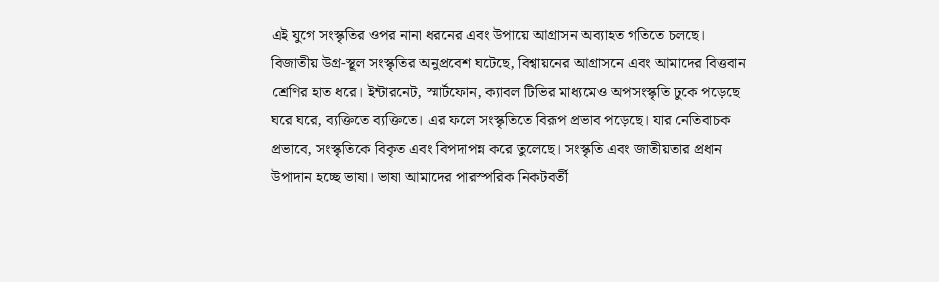এই যুগে সংস্কৃতির ওপর নানা ধরনের এবং উপায়ে আগ্রাসন অব্যাহত গতিতে চলছে। বিজাতীয় উগ্র-স্থূল সংস্কৃতির অনুপ্রবেশ ঘটেছে, বিশ্বায়নের আগ্রাসনে এবং আমাদের বিত্তবান শ্রেণির হাত ধরে। ইন্টারনেট, স্মার্টফোন, ক্যাবল টিভির মাধ্যমেও অপসংস্কৃতি ঢুকে পড়েছে ঘরে ঘরে, ব্যক্তিতে ব্যক্তিতে। এর ফলে সংস্কৃতিতে বিরূপ প্রভাব পড়েছে। যার নেতিবাচক প্রভাবে, সংস্কৃতিকে বিকৃত এবং বিপদাপন্ন করে তুলেছে। সংস্কৃতি এবং জাতীয়তার প্রধান উপাদান হচ্ছে ভাষা। ভাষা আমাদের পারস্পরিক নিকটবর্তী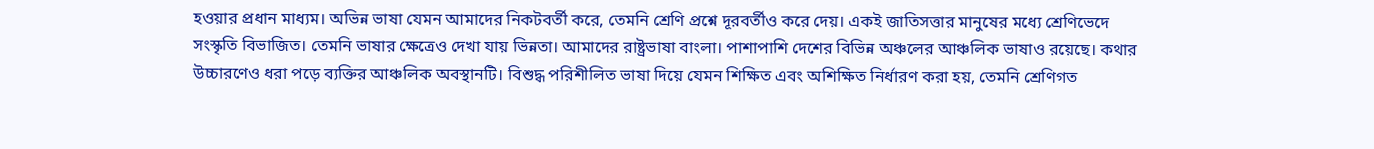হওয়ার প্রধান মাধ্যম। অভিন্ন ভাষা যেমন আমাদের নিকটবর্তী করে, তেমনি শ্রেণি প্রশ্নে দূরবর্তীও করে দেয়। একই জাতিসত্তার মানুষের মধ্যে শ্রেণিভেদে সংস্কৃতি বিভাজিত। তেমনি ভাষার ক্ষেত্রেও দেখা যায় ভিন্নতা। আমাদের রাষ্ট্রভাষা বাংলা। পাশাপাশি দেশের বিভিন্ন অঞ্চলের আঞ্চলিক ভাষাও রয়েছে। কথার উচ্চারণেও ধরা পড়ে ব্যক্তির আঞ্চলিক অবস্থানটি। বিশুদ্ধ পরিশীলিত ভাষা দিয়ে যেমন শিক্ষিত এবং অশিক্ষিত নির্ধারণ করা হয়, তেমনি শ্রেণিগত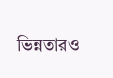ভিন্নতারও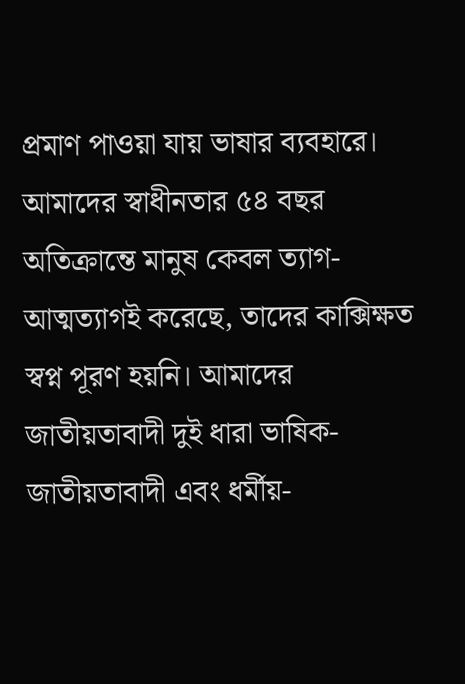প্রমাণ পাওয়া যায় ভাষার ব্যবহারে। আমাদের স্বাধীনতার ৫৪ বছর অতিক্রান্তে মানুষ কেবল ত্যাগ-আত্মত্যাগই করেছে, তাদের কাক্সিক্ষত স্বপ্ন পূরণ হয়নি। আমাদের জাতীয়তাবাদী দুই ধারা ভাষিক-জাতীয়তাবাদী এবং ধর্মীয়-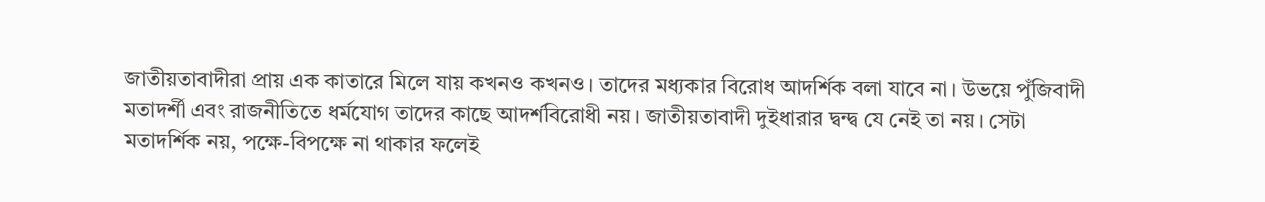জাতীয়তাবাদীরা প্রায় এক কাতারে মিলে যায় কখনও কখনও। তাদের মধ্যকার বিরোধ আদর্শিক বলা যাবে না। উভয়ে পুঁজিবাদী মতাদর্শী এবং রাজনীতিতে ধর্মযোগ তাদের কাছে আদর্শবিরোধী নয়। জাতীয়তাবাদী দুইধারার দ্বন্দ্ব যে নেই তা নয়। সেটা মতাদর্শিক নয়, পক্ষে-বিপক্ষে না থাকার ফলেই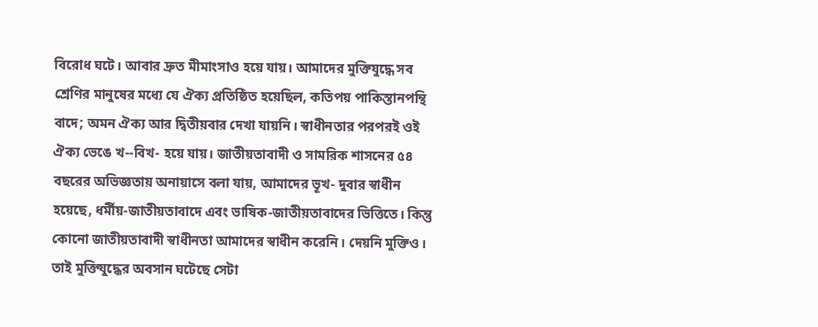বিরোধ ঘটে। আবার দ্রুত মীমাংসাও হয়ে যায়। আমাদের মুক্তিযুদ্ধে সব শ্রেণির মানুষের মধ্যে যে ঐক্য প্রতিষ্ঠিত হয়েছিল, কতিপয় পাকিস্তানপন্থি বাদে; অমন ঐক্য আর দ্বিতীয়বার দেখা যায়নি। স্বাধীনতার পরপরই ওই ঐক্য ভেঙে খ--বিখ- হয়ে যায়। জাতীয়তাবাদী ও সামরিক শাসনের ৫৪ বছরের অভিজ্ঞতায় অনায়াসে বলা যায়, আমাদের ভূখ- দুবার স্বাধীন হয়েছে, ধর্মীয়-জাতীয়তাবাদে এবং ভাষিক-জাতীয়তাবাদের ভিত্তিতে। কিন্তু কোনো জাতীয়তাবাদী স্বাধীনতা আমাদের স্বাধীন করেনি। দেয়নি মুক্তিও। তাই মুক্তিযুদ্ধের অবসান ঘটেছে সেটা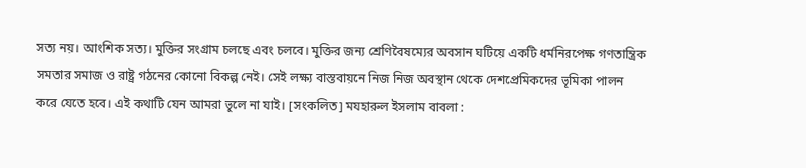সত্য নয়। আংশিক সত্য। মুক্তির সংগ্রাম চলছে এবং চলবে। মুক্তির জন্য শ্রেণিবৈষম্যের অবসান ঘটিয়ে একটি ধর্মনিরপেক্ষ গণতান্ত্রিক সমতার সমাজ ও রাষ্ট্র গঠনের কোনো বিকল্প নেই। সেই লক্ষ্য বাস্তবায়নে নিজ নিজ অবস্থান থেকে দেশপ্রেমিকদের ভূমিকা পালন করে যেতে হবে। এই কথাটি যেন আমরা ভুলে না যাই। [সংকলিত] মযহারুল ইসলাম বাবলা :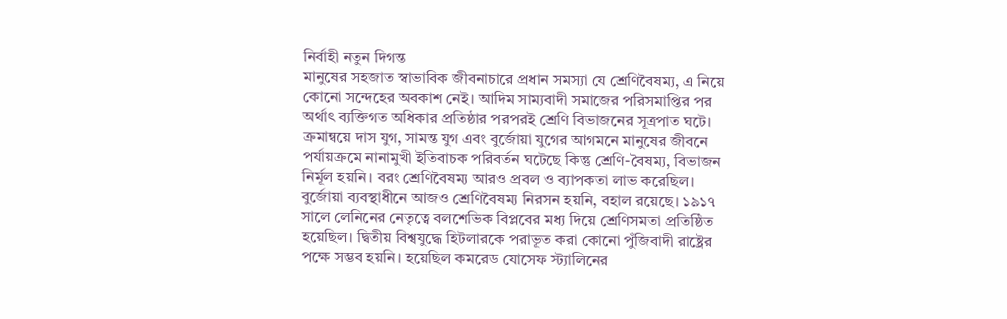নির্বাহী নতুন দিগন্ত
মানুষের সহজাত স্বাভাবিক জীবনাচারে প্রধান সমস্যা যে শ্রেণিবৈষম্য, এ নিয়ে কোনো সন্দেহের অবকাশ নেই। আদিম সাম্যবাদী সমাজের পরিসমাপ্তির পর অর্থাৎ ব্যক্তিগত অধিকার প্রতিষ্ঠার পরপরই শ্রেণি বিভাজনের সূত্রপাত ঘটে। ক্রমান্বয়ে দাস যুগ, সামন্ত যুগ এবং বুর্জোয়া যুগের আগমনে মানুষের জীবনে পর্যায়ক্রমে নানামুখী ইতিবাচক পরিবর্তন ঘটেছে কিন্তু শ্রেণি-বৈষম্য, বিভাজন নির্মূল হয়নি। বরং শ্রেণিবৈষম্য আরও প্রবল ও ব্যাপকতা লাভ করেছিল। বুর্জোয়া ব্যবস্থাধীনে আজও শ্রেণিবৈষম্য নিরসন হয়নি, বহাল রয়েছে। ১৯১৭ সালে লেনিনের নেতৃত্বে বলশেভিক বিপ্লবের মধ্য দিয়ে শ্রেণিসমতা প্রতিষ্ঠিত হয়েছিল। দ্বিতীয় বিশ্বযুদ্ধে হিটলারকে পরাভূত করা কোনো পুঁজিবাদী রাষ্ট্রের পক্ষে সম্ভব হয়নি। হয়েছিল কমরেড যোসেফ স্ট্যালিনের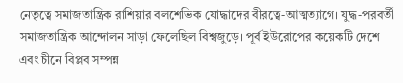নেতৃত্বে সমাজতান্ত্রিক রাশিয়ার বলশেভিক যোদ্ধাদের বীরত্বে-আত্মত্যাগে। যুদ্ধ-পরবর্তী সমাজতান্ত্রিক আন্দোলন সাড়া ফেলেছিল বিশ্বজুড়ে। পূর্ব ইউরোপের কয়েকটি দেশে এবং চীনে বিপ্লব সম্পন্ন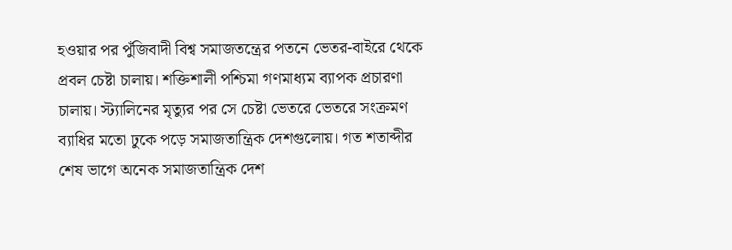হওয়ার পর পুঁজিবাদী বিশ্ব সমাজতন্ত্রের পতনে ভেতর-বাইরে থেকে প্রবল চেষ্টা চালায়। শক্তিশালী পশ্চিমা গণমাধ্যম ব্যাপক প্রচারণা চালায়। স্ট্যালিনের মৃত্যুর পর সে চেষ্টা ভেতরে ভেতরে সংক্রমণ ব্যাধির মতো ঢুকে পড়ে সমাজতান্ত্রিক দেশগুলোয়। গত শতাব্দীর শেষ ভাগে অনেক সমাজতান্ত্রিক দেশ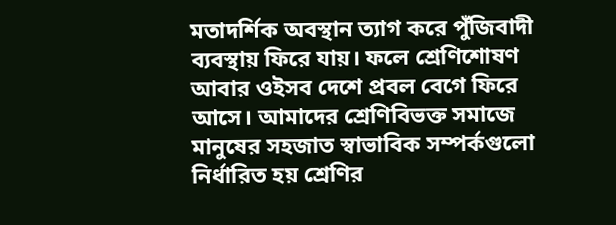মতাদর্শিক অবস্থান ত্যাগ করে পুঁজিবাদী ব্যবস্থায় ফিরে যায়। ফলে শ্রেণিশোষণ আবার ওইসব দেশে প্রবল বেগে ফিরে আসে। আমাদের শ্রেণিবিভক্ত সমাজে মানুষের সহজাত স্বাভাবিক সম্পর্কগুলো নির্ধারিত হয় শ্রেণির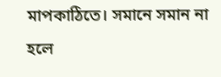মাপকাঠিতে। সমানে সমান না হলে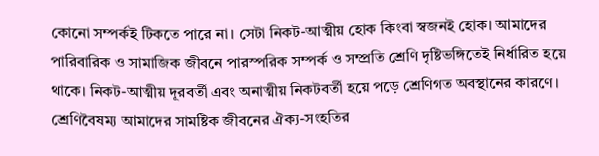কোনো সম্পর্কই টিকতে পারে না। সেটা নিকট-আত্মীয় হোক কিংবা স্বজনই হোক। আমাদের পারিবারিক ও সামাজিক জীবনে পারস্পরিক সম্পর্ক ও সম্প্রতি শ্রেণি দৃষ্টিভঙ্গিতেই নির্ধারিত হয়ে থাকে। নিকট-আত্মীয় দূরবর্তী এবং অনাত্মীয় নিকটবর্তী হয়ে পড়ে শ্রেণিগত অবস্থানের কারণে। শ্রেণিবৈষম্য আমাদের সামষ্টিক জীবনের ঐক্য-সংহতির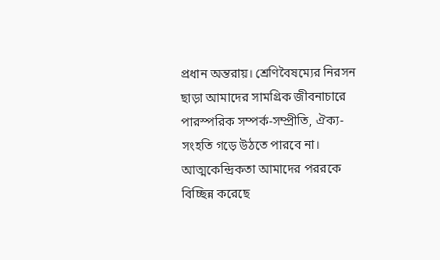প্রধান অন্তরায়। শ্রেণিবৈষম্যের নিরসন ছাড়া আমাদের সামগ্রিক জীবনাচারে পারস্পরিক সম্পর্ক-সম্প্রীতি, ঐক্য-সংহতি গড়ে উঠতে পারবে না। আত্মকেন্দ্রিকতা আমাদের পররকে বিচ্ছিন্ন করেছে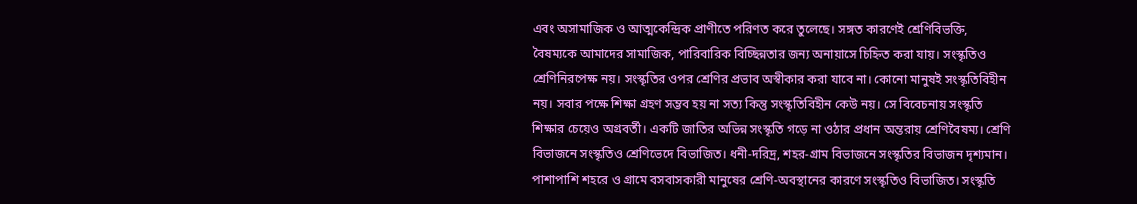এবং অসামাজিক ও আত্মকেন্দ্রিক প্রাণীতে পরিণত করে তুলেছে। সঙ্গত কারণেই শ্রেণিবিভক্তি, বৈষম্যকে আমাদের সামাজিক, পারিবারিক বিচ্ছিন্নতার জন্য অনায়াসে চিহ্নিত করা যায়। সংস্কৃতিও শ্রেণিনিরপেক্ষ নয়। সংস্কৃতির ওপর শ্রেণির প্রভাব অস্বীকার করা যাবে না। কোনো মানুষই সংস্কৃতিবিহীন নয়। সবার পক্ষে শিক্ষা গ্রহণ সম্ভব হয় না সত্য কিন্তু সংস্কৃতিবিহীন কেউ নয়। সে বিবেচনায় সংস্কৃতি শিক্ষার চেয়েও অগ্রবর্তী। একটি জাতির অভিন্ন সংস্কৃতি গড়ে না ওঠার প্রধান অন্তরায় শ্রেণিবৈষম্য। শ্রেণি বিভাজনে সংস্কৃতিও শ্রেণিভেদে বিভাজিত। ধনী-দরিদ্র, শহর-গ্রাম বিভাজনে সংস্কৃতির বিভাজন দৃশ্যমান। পাশাপাশি শহরে ও গ্রামে বসবাসকারী মানুষের শ্রেণি-অবস্থানের কারণে সংস্কৃতিও বিভাজিত। সংস্কৃতি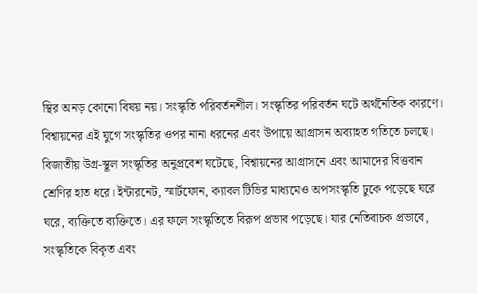স্থির অনড় কোনো বিষয় নয়। সংস্কৃতি পরিবর্তনশীল। সংস্কৃতির পরিবর্তন ঘটে অর্থনৈতিক কারণে। বিশ্বায়নের এই যুগে সংস্কৃতির ওপর নানা ধরনের এবং উপায়ে আগ্রাসন অব্যাহত গতিতে চলছে। বিজাতীয় উগ্র-স্থূল সংস্কৃতির অনুপ্রবেশ ঘটেছে, বিশ্বায়নের আগ্রাসনে এবং আমাদের বিত্তবান শ্রেণির হাত ধরে। ইন্টারনেট, স্মার্টফোন, ক্যাবল টিভির মাধ্যমেও অপসংস্কৃতি ঢুকে পড়েছে ঘরে ঘরে, ব্যক্তিতে ব্যক্তিতে। এর ফলে সংস্কৃতিতে বিরূপ প্রভাব পড়েছে। যার নেতিবাচক প্রভাবে, সংস্কৃতিকে বিকৃত এবং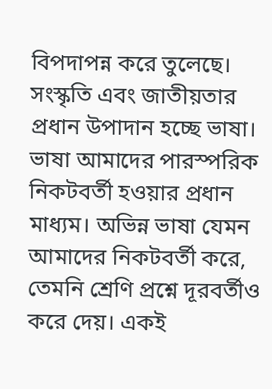বিপদাপন্ন করে তুলেছে। সংস্কৃতি এবং জাতীয়তার প্রধান উপাদান হচ্ছে ভাষা। ভাষা আমাদের পারস্পরিক নিকটবর্তী হওয়ার প্রধান মাধ্যম। অভিন্ন ভাষা যেমন আমাদের নিকটবর্তী করে, তেমনি শ্রেণি প্রশ্নে দূরবর্তীও করে দেয়। একই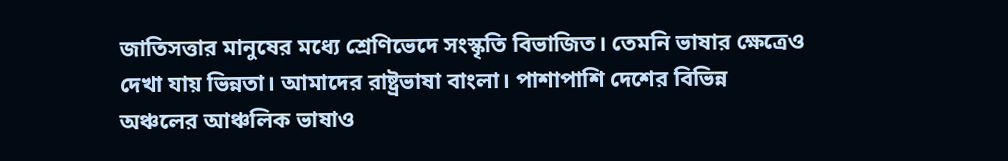জাতিসত্তার মানুষের মধ্যে শ্রেণিভেদে সংস্কৃতি বিভাজিত। তেমনি ভাষার ক্ষেত্রেও দেখা যায় ভিন্নতা। আমাদের রাষ্ট্রভাষা বাংলা। পাশাপাশি দেশের বিভিন্ন অঞ্চলের আঞ্চলিক ভাষাও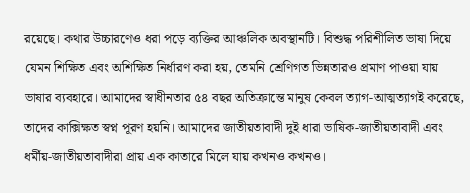রয়েছে। কথার উচ্চারণেও ধরা পড়ে ব্যক্তির আঞ্চলিক অবস্থানটি। বিশুদ্ধ পরিশীলিত ভাষা দিয়ে যেমন শিক্ষিত এবং অশিক্ষিত নির্ধারণ করা হয়, তেমনি শ্রেণিগত ভিন্নতারও প্রমাণ পাওয়া যায় ভাষার ব্যবহারে। আমাদের স্বাধীনতার ৫৪ বছর অতিক্রান্তে মানুষ কেবল ত্যাগ-আত্মত্যাগই করেছে, তাদের কাক্সিক্ষত স্বপ্ন পূরণ হয়নি। আমাদের জাতীয়তাবাদী দুই ধারা ভাষিক-জাতীয়তাবাদী এবং ধর্মীয়-জাতীয়তাবাদীরা প্রায় এক কাতারে মিলে যায় কখনও কখনও।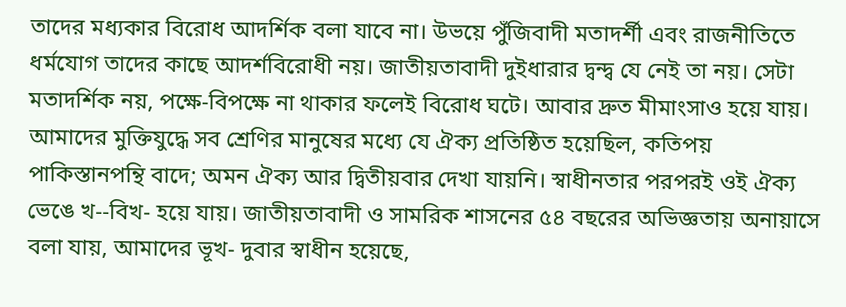তাদের মধ্যকার বিরোধ আদর্শিক বলা যাবে না। উভয়ে পুঁজিবাদী মতাদর্শী এবং রাজনীতিতে ধর্মযোগ তাদের কাছে আদর্শবিরোধী নয়। জাতীয়তাবাদী দুইধারার দ্বন্দ্ব যে নেই তা নয়। সেটা মতাদর্শিক নয়, পক্ষে-বিপক্ষে না থাকার ফলেই বিরোধ ঘটে। আবার দ্রুত মীমাংসাও হয়ে যায়। আমাদের মুক্তিযুদ্ধে সব শ্রেণির মানুষের মধ্যে যে ঐক্য প্রতিষ্ঠিত হয়েছিল, কতিপয় পাকিস্তানপন্থি বাদে; অমন ঐক্য আর দ্বিতীয়বার দেখা যায়নি। স্বাধীনতার পরপরই ওই ঐক্য ভেঙে খ--বিখ- হয়ে যায়। জাতীয়তাবাদী ও সামরিক শাসনের ৫৪ বছরের অভিজ্ঞতায় অনায়াসে বলা যায়, আমাদের ভূখ- দুবার স্বাধীন হয়েছে,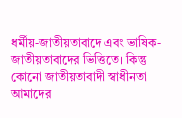ধর্মীয়-জাতীয়তাবাদে এবং ভাষিক-জাতীয়তাবাদের ভিত্তিতে। কিন্তু কোনো জাতীয়তাবাদী স্বাধীনতা আমাদের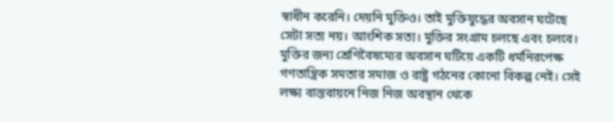স্বাধীন করেনি। দেয়নি মুক্তিও। তাই মুক্তিযুদ্ধের অবসান ঘটেছে সেটা সত্য নয়। আংশিক সত্য। মুক্তির সংগ্রাম চলছে এবং চলবে। মুক্তির জন্য শ্রেণিবৈষম্যের অবসান ঘটিয়ে একটি ধর্মনিরপেক্ষ গণতান্ত্রিক সমতার সমাজ ও রাষ্ট্র গঠনের কোনো বিকল্প নেই। সেই লক্ষ্য বাস্তবায়নে নিজ নিজ অবস্থান থেকে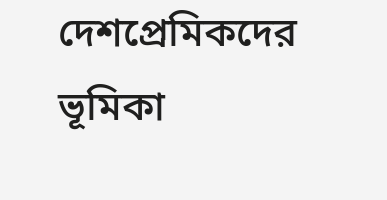দেশপ্রেমিকদের ভূমিকা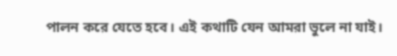পালন করে যেতে হবে। এই কথাটি যেন আমরা ভুলে না যাই।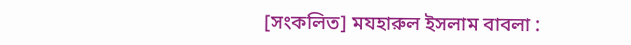[সংকলিত] মযহারুল ইসলাম বাবলা :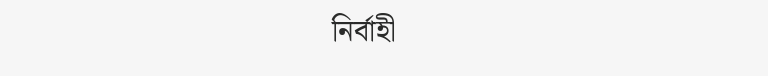নির্বাহী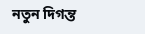নতুন দিগন্ত